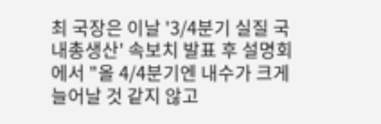최 국장은 이날 '3/4분기 실질 국내총생산' 속보치 발표 후 설명회에서 "올 4/4분기엔 내수가 크게 늘어날 것 같지 않고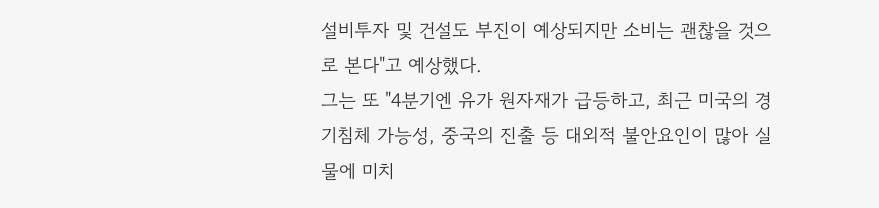설비투자 및 건설도 부진이 예상되지만 소비는 괜찮을 것으로 본다"고 예상했다.
그는 또 "4분기엔 유가 원자재가 급등하고, 최근 미국의 경기침체 가능성, 중국의 진출 등 대외적 불안요인이 많아 실물에 미치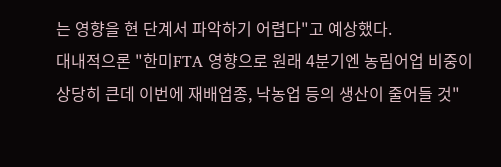는 영향을 현 단계서 파악하기 어렵다"고 예상했다.
대내적으론 "한미FTA 영향으로 원래 4분기엔 농림어업 비중이 상당히 큰데 이번에 재배업종, 낙농업 등의 생산이 줄어들 것"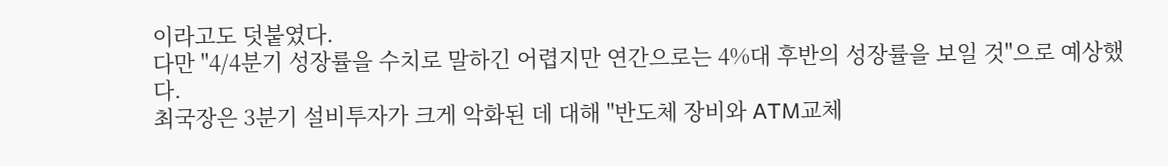이라고도 덧붙였다.
다만 "4/4분기 성장률을 수치로 말하긴 어렵지만 연간으로는 4%대 후반의 성장률을 보일 것"으로 예상했다.
최국장은 3분기 설비투자가 크게 악화된 데 대해 "반도체 장비와 ATM교체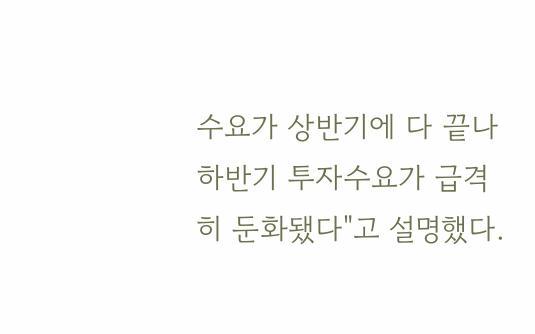수요가 상반기에 다 끝나 하반기 투자수요가 급격히 둔화됐다"고 설명했다.